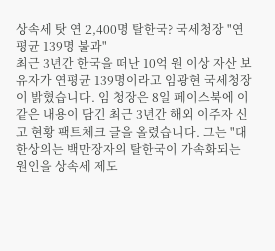상속세 탓 연 2,400명 탈한국? 국세청장 "연평균 139명 불과"
최근 3년간 한국을 떠난 10억 원 이상 자산 보유자가 연평균 139명이라고 임광현 국세청장이 밝혔습니다. 임 청장은 8일 페이스북에 이같은 내용이 담긴 최근 3년간 해외 이주자 신고 현황 팩트체크 글을 올렸습니다. 그는 "대한상의는 백만장자의 탈한국이 가속화되는 원인을 상속세 제도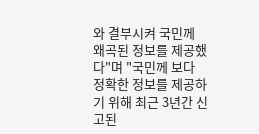와 결부시켜 국민께 왜곡된 정보를 제공했다"며 "국민께 보다 정확한 정보를 제공하기 위해 최근 3년간 신고된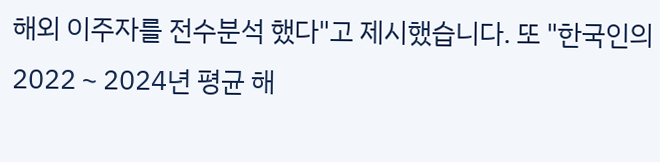해외 이주자를 전수분석 했다"고 제시했습니다. 또 "한국인의 2022∼2024년 평균 해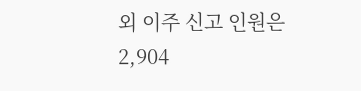외 이주 신고 인원은 2,904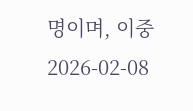명이며, 이중
2026-02-08